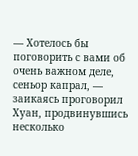— Хотелось бы поговорить с вами об очень важном деле, сеньор капрал, — заикаясь проговорил Хуан, продвинувшись несколько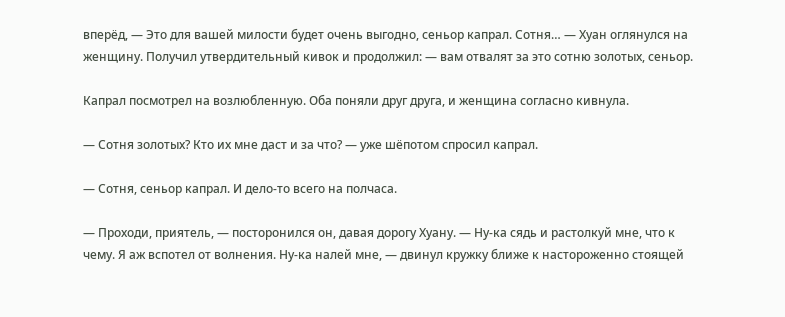вперёд, — Это для вашей милости будет очень выгодно, сеньор капрал. Сотня… — Хуан оглянулся на женщину. Получил утвердительный кивок и продолжил: — вам отвалят за это сотню золотых, сеньор.

Капрал посмотрел на возлюбленную. Оба поняли друг друга, и женщина согласно кивнула.

— Сотня золотых? Кто их мне даст и за что? — уже шёпотом спросил капрал.

— Сотня, сеньор капрал. И дело-то всего на полчаса.

— Проходи, приятель, — посторонился он, давая дорогу Хуану. — Ну-ка сядь и растолкуй мне, что к чему. Я аж вспотел от волнения. Ну-ка налей мне, — двинул кружку ближе к настороженно стоящей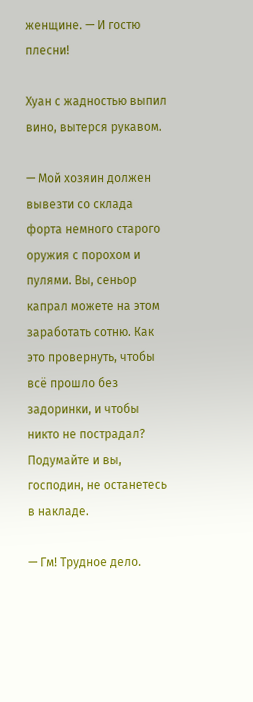женщине. — И гостю плесни!

Хуан с жадностью выпил вино, вытерся рукавом.

— Мой хозяин должен вывезти со склада форта немного старого оружия с порохом и пулями. Вы, сеньор капрал можете на этом заработать сотню. Как это провернуть, чтобы всё прошло без задоринки, и чтобы никто не пострадал? Подумайте и вы, господин, не останетесь в накладе.

— Гм! Трудное дело.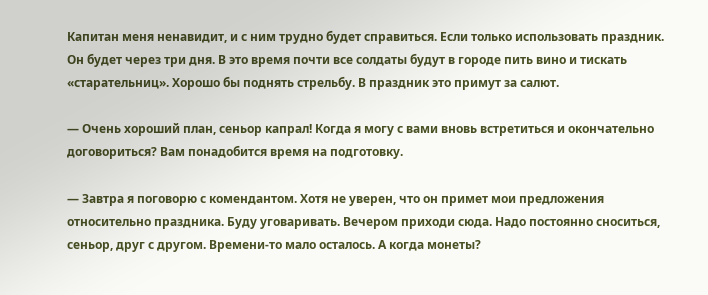Капитан меня ненавидит, и с ним трудно будет справиться. Если только использовать праздник. Он будет через три дня. В это время почти все солдаты будут в городе пить вино и тискать «старательниц». Хорошо бы поднять стрельбу. В праздник это примут за салют.

— Очень хороший план, сеньор капрал! Когда я могу с вами вновь встретиться и окончательно договориться? Вам понадобится время на подготовку.

— Завтра я поговорю с комендантом. Хотя не уверен, что он примет мои предложения относительно праздника. Буду уговаривать. Вечером приходи сюда. Надо постоянно сноситься, сеньор, друг с другом. Времени-то мало осталось. А когда монеты?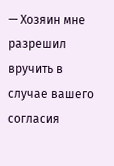— Хозяин мне разрешил вручить в случае вашего согласия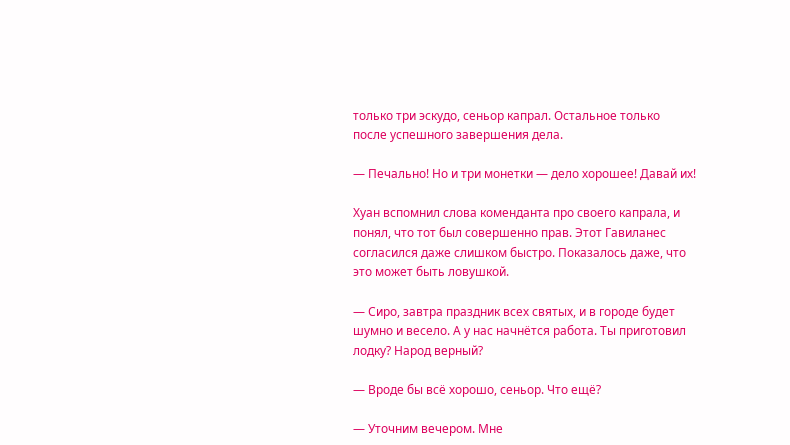только три эскудо, сеньор капрал. Остальное только после успешного завершения дела.

— Печально! Но и три монетки — дело хорошее! Давай их!

Хуан вспомнил слова коменданта про своего капрала, и понял, что тот был совершенно прав. Этот Гавиланес согласился даже слишком быстро. Показалось даже, что это может быть ловушкой.

— Сиро, завтра праздник всех святых, и в городе будет шумно и весело. А у нас начнётся работа. Ты приготовил лодку? Народ верный?

— Вроде бы всё хорошо, сеньор. Что ещё?

— Уточним вечером. Мне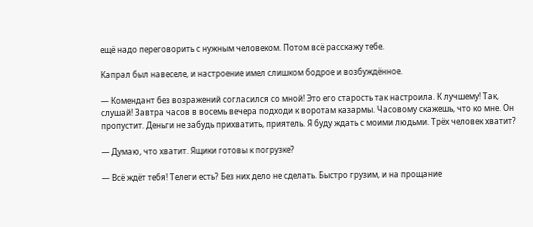ещё надо переговорить с нужным человеком. Потом всё расскажу тебе.

Капрал был навеселе, и настроение имел слишком бодрое и возбуждённое.

— Комендант без возражений согласился со мной! Это его старость так настроила. К лучшему! Так, слушай! Завтра часов в восемь вечера подходи к воротам казармы. Часовому скажешь, что ко мне. Он пропустит. Деньги не забудь прихватить, приятель. Я буду ждать с моими людьми. Трёх человек хватит?

— Думаю, что хватит. Ящики готовы к погрузке?

— Всё ждёт тебя! Телеги есть? Без них дело не сделать. Быстро грузим, и на прощание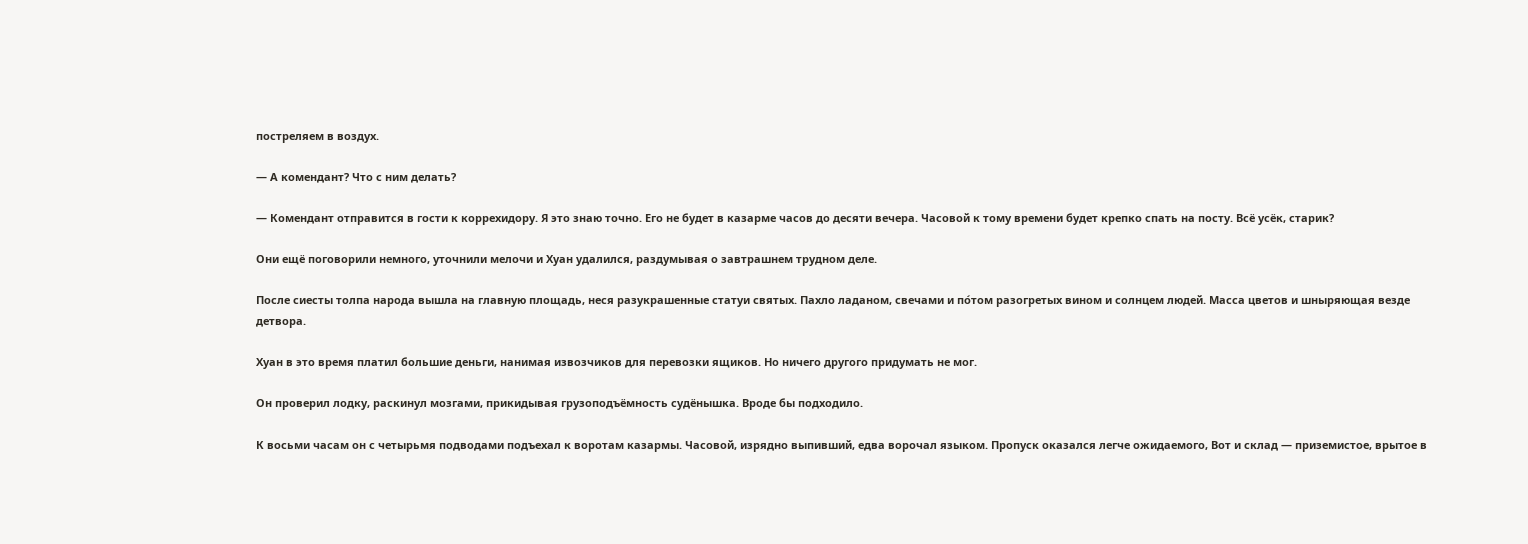постреляем в воздух.

— А комендант? Что с ним делать?

— Комендант отправится в гости к коррехидору. Я это знаю точно. Его не будет в казарме часов до десяти вечера. Часовой к тому времени будет крепко спать на посту. Всё усёк, старик?

Они ещё поговорили немного, уточнили мелочи и Хуан удалился, раздумывая о завтрашнем трудном деле.

После сиесты толпа народа вышла на главную площадь, неся разукрашенные статуи святых. Пахло ладаном, свечами и по́том разогретых вином и солнцем людей. Масса цветов и шныряющая везде детвора.

Хуан в это время платил большие деньги, нанимая извозчиков для перевозки ящиков. Но ничего другого придумать не мог.

Он проверил лодку, раскинул мозгами, прикидывая грузоподъёмность судёнышка. Вроде бы подходило.

К восьми часам он с четырьмя подводами подъехал к воротам казармы. Часовой, изрядно выпивший, едва ворочал языком. Пропуск оказался легче ожидаемого, Вот и склад — приземистое, врытое в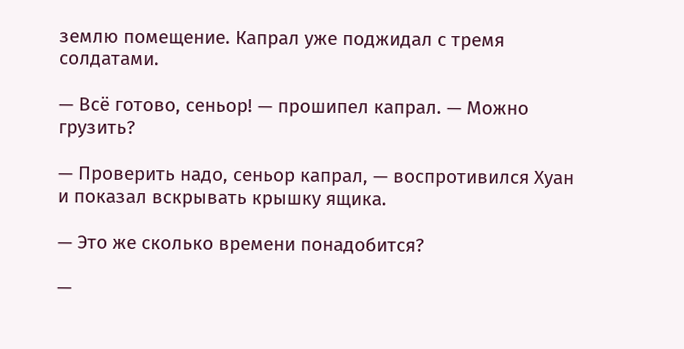землю помещение. Капрал уже поджидал с тремя солдатами.

— Всё готово, сеньор! — прошипел капрал. — Можно грузить?

— Проверить надо, сеньор капрал, — воспротивился Хуан и показал вскрывать крышку ящика.

— Это же сколько времени понадобится?

—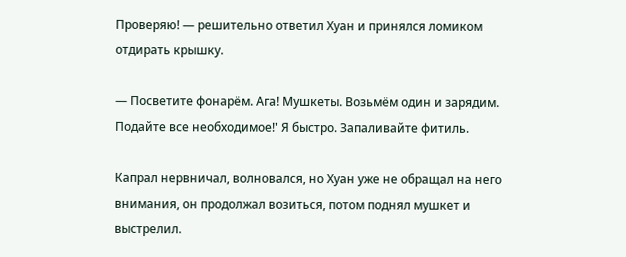Проверяю! — решительно ответил Хуан и принялся ломиком отдирать крышку.

— Посветите фонарём. Ага! Мушкеты. Возьмём один и зарядим. Подайте все необходимое!' Я быстро. Запаливайте фитиль.

Капрал нервничал, волновался, но Хуан уже не обращал на него внимания, он продолжал возиться, потом поднял мушкет и выстрелил.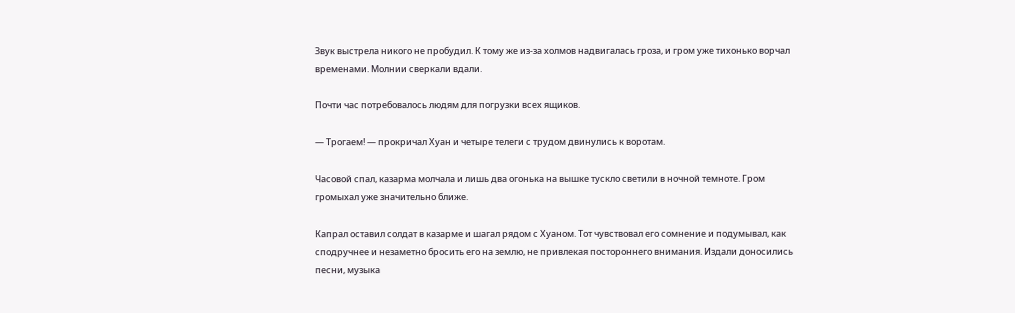Звук выстрела никого не пробудил. К тому же из-за холмов надвигалась гроза, и гром уже тихонько ворчал временами. Молнии сверкали вдали.

Почти час потребовалось людям для погрузки всех ящиков.

— Трогаем! — прокричал Хуан и четыре телеги с трудом двинулись к воротам.

Часовой спал, казарма молчала и лишь два огонька на вышке тускло светили в ночной темноте. Гром громыхал уже значительно ближе.

Капрал оставил солдат в казарме и шагал рядом с Хуаном. Тот чувствовал его сомнение и подумывал, как сподручнее и незаметно бросить его на землю, не привлекая постороннего внимания. Издали доносились песни, музыка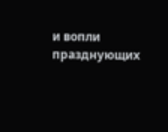и вопли празднующих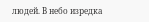людей. В небо изредка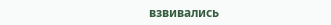взвивались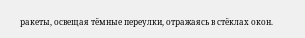ракеты, освещая тёмные переулки, отражаясь в стёклах окон.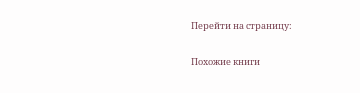Перейти на страницу:

Похожие книги